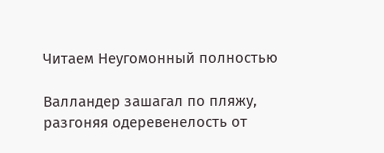Читаем Неугомонный полностью

Валландер зашагал по пляжу, разгоняя одеревенелость от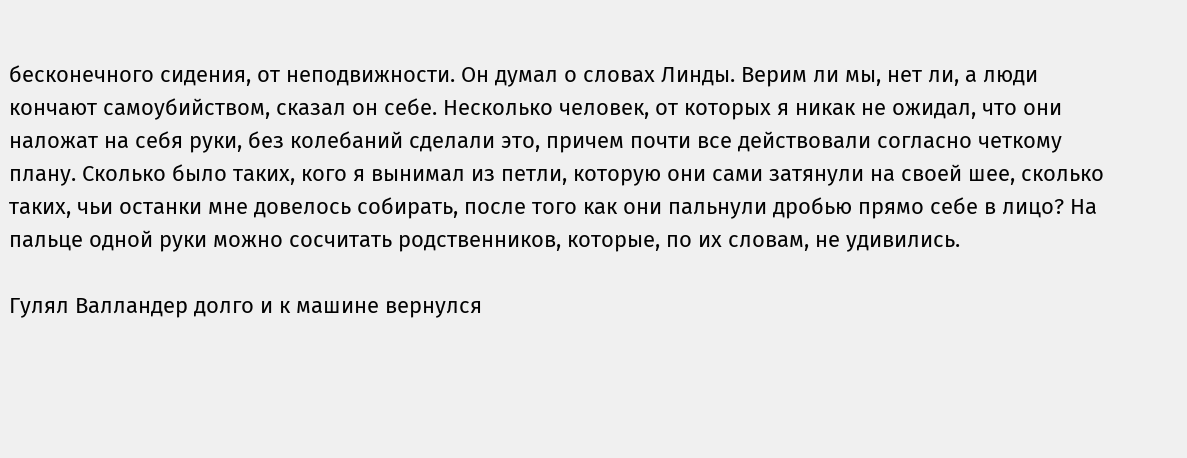бесконечного сидения, от неподвижности. Он думал о словах Линды. Верим ли мы, нет ли, а люди кончают самоубийством, сказал он себе. Несколько человек, от которых я никак не ожидал, что они наложат на себя руки, без колебаний сделали это, причем почти все действовали согласно четкому плану. Сколько было таких, кого я вынимал из петли, которую они сами затянули на своей шее, сколько таких, чьи останки мне довелось собирать, после того как они пальнули дробью прямо себе в лицо? На пальце одной руки можно сосчитать родственников, которые, по их словам, не удивились.

Гулял Валландер долго и к машине вернулся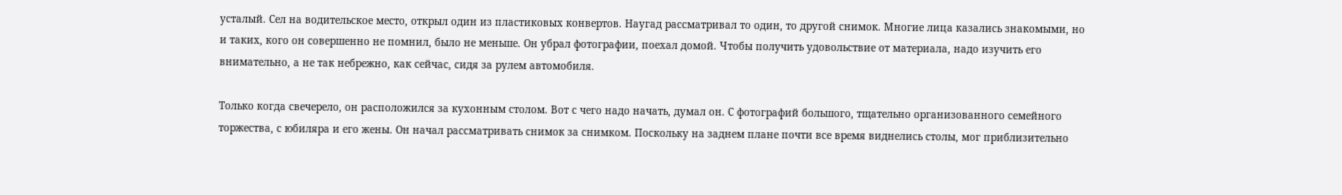усталый. Сел на водительское место, открыл один из пластиковых конвертов. Наугад рассматривал то один, то другой снимок. Многие лица казались знакомыми, но и таких, кого он совершенно не помнил, было не меньше. Он убрал фотографии, поехал домой. Чтобы получить удовольствие от материала, надо изучить его внимательно, а не так небрежно, как сейчас, сидя за рулем автомобиля.

Только когда свечерело, он расположился за кухонным столом. Вот с чего надо начать, думал он. С фотографий большого, тщательно организованного семейного торжества, с юбиляра и его жены. Он начал рассматривать снимок за снимком. Поскольку на заднем плане почти все время виднелись столы, мог приблизительно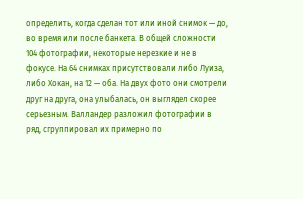определить, когда сделан тот или иной снимок — до, во время или после банкета. В общей сложности 104 фотографии, некоторые нерезкие и не в фокусе. На 64 снимках присутствовали либо Луиза, либо Хокан, на 12 — оба. На двух фото они смотрели друг на друга, она улыбалась, он выглядел скорее серьезным. Валландер разложил фотографии в ряд, сгруппировал их примерно по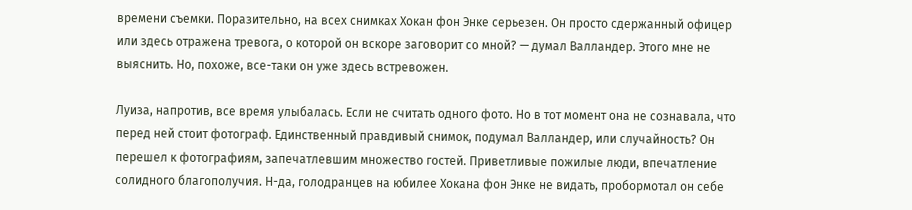времени съемки. Поразительно, на всех снимках Хокан фон Энке серьезен. Он просто сдержанный офицер или здесь отражена тревога, о которой он вскоре заговорит со мной? — думал Валландер. Этого мне не выяснить. Но, похоже, все-таки он уже здесь встревожен.

Луиза, напротив, все время улыбалась. Если не считать одного фото. Но в тот момент она не сознавала, что перед ней стоит фотограф. Единственный правдивый снимок, подумал Валландер, или случайность? Он перешел к фотографиям, запечатлевшим множество гостей. Приветливые пожилые люди, впечатление солидного благополучия. Н-да, голодранцев на юбилее Хокана фон Энке не видать, пробормотал он себе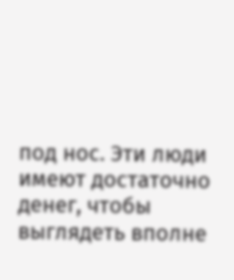под нос. Эти люди имеют достаточно денег, чтобы выглядеть вполне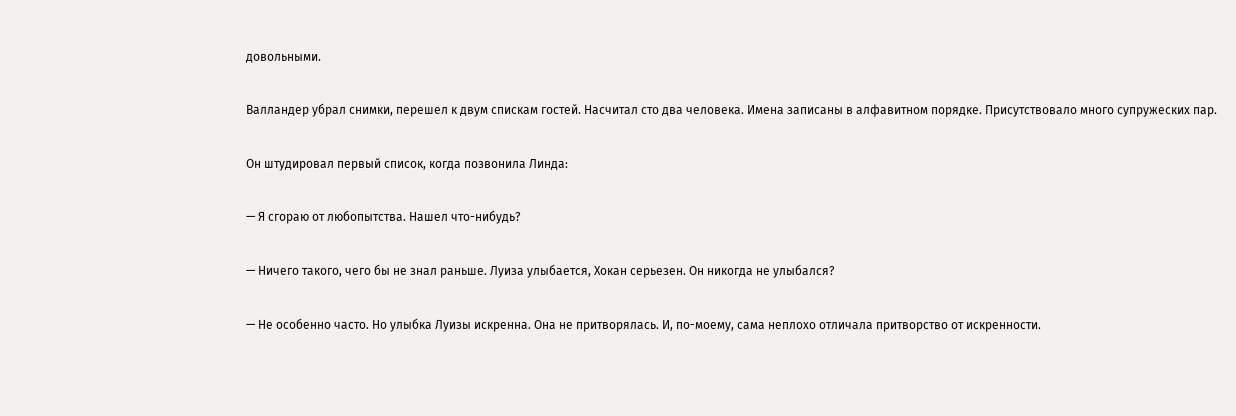довольными.

Валландер убрал снимки, перешел к двум спискам гостей. Насчитал сто два человека. Имена записаны в алфавитном порядке. Присутствовало много супружеских пар.

Он штудировал первый список, когда позвонила Линда:

— Я сгораю от любопытства. Нашел что-нибудь?

— Ничего такого, чего бы не знал раньше. Луиза улыбается, Хокан серьезен. Он никогда не улыбался?

— Не особенно часто. Но улыбка Луизы искренна. Она не притворялась. И, по-моему, сама неплохо отличала притворство от искренности.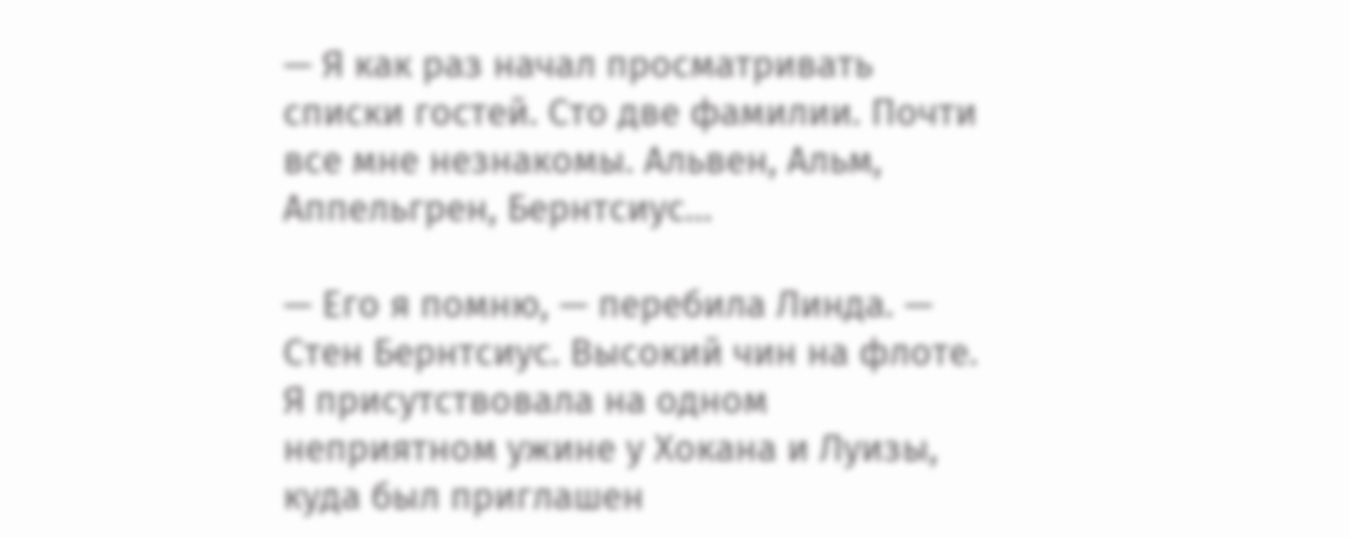— Я как раз начал просматривать списки гостей. Сто две фамилии. Почти все мне незнакомы. Альвен, Альм, Аппельгрен, Бернтсиус…

— Его я помню, — перебила Линда. — Стен Бернтсиус. Высокий чин на флоте. Я присутствовала на одном неприятном ужине у Хокана и Луизы, куда был приглашен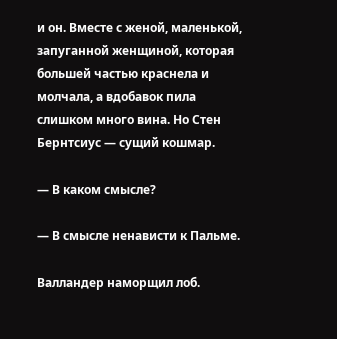и он. Вместе с женой, маленькой, запуганной женщиной, которая большей частью краснела и молчала, а вдобавок пила слишком много вина. Но Стен Бернтсиус — сущий кошмар.

— В каком смысле?

— В смысле ненависти к Пальме.

Валландер наморщил лоб.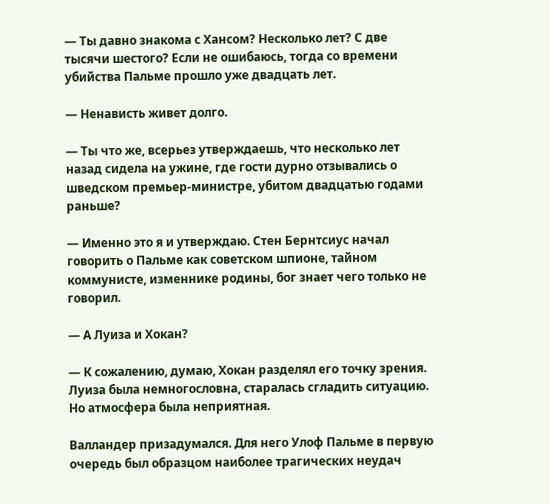— Ты давно знакома с Хансом? Несколько лет? С две тысячи шестого? Если не ошибаюсь, тогда со времени убийства Пальме прошло уже двадцать лет.

— Ненависть живет долго.

— Ты что же, всерьез утверждаешь, что несколько лет назад сидела на ужине, где гости дурно отзывались о шведском премьер-министре, убитом двадцатью годами раньше?

— Именно это я и утверждаю. Стен Бернтсиус начал говорить о Пальме как советском шпионе, тайном коммунисте, изменнике родины, бог знает чего только не говорил.

— А Луиза и Хокан?

— К сожалению, думаю, Хокан разделял его точку зрения. Луиза была немногословна, старалась сгладить ситуацию. Но атмосфера была неприятная.

Валландер призадумался. Для него Улоф Пальме в первую очередь был образцом наиболее трагических неудач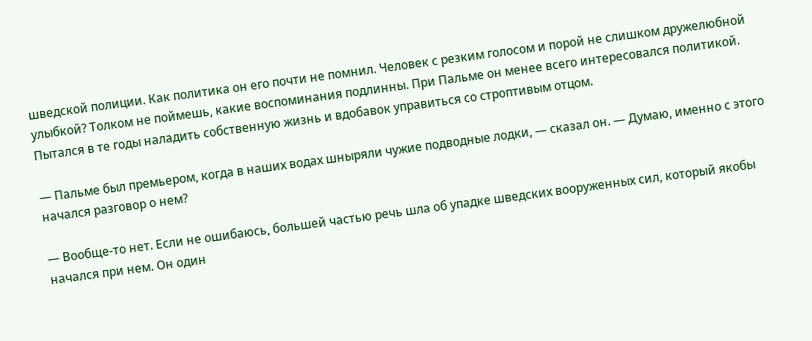шведской полиции. Как политика он его почти не помнил. Человек с резким голосом и порой не слишком дружелюбной улыбкой? Толком не поймешь, какие воспоминания подлинны. При Пальме он менее всего интересовался политикой. Пытался в те годы наладить собственную жизнь и вдобавок управиться со строптивым отцом.

— Пальме был премьером, когда в наших водах шныряли чужие подводные лодки, — сказал он. — Думаю, именно с этого начался разговор о нем?

— Вообще-то нет. Если не ошибаюсь, большей частью речь шла об упадке шведских вооруженных сил, который якобы начался при нем. Он один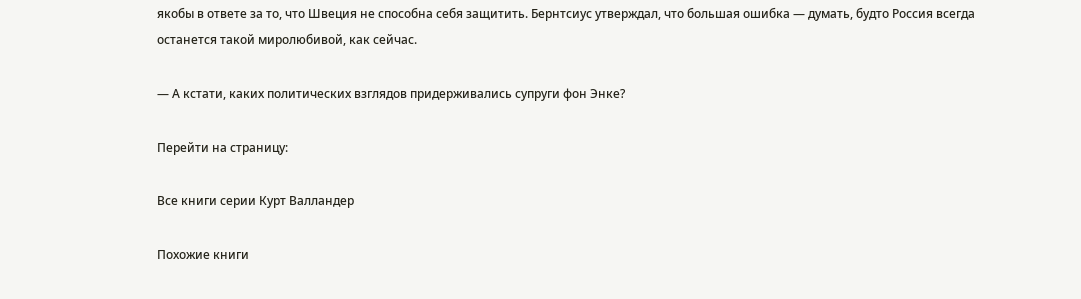якобы в ответе за то, что Швеция не способна себя защитить. Бернтсиус утверждал, что большая ошибка — думать, будто Россия всегда останется такой миролюбивой, как сейчас.

— А кстати, каких политических взглядов придерживались супруги фон Энке?

Перейти на страницу:

Все книги серии Курт Валландер

Похожие книги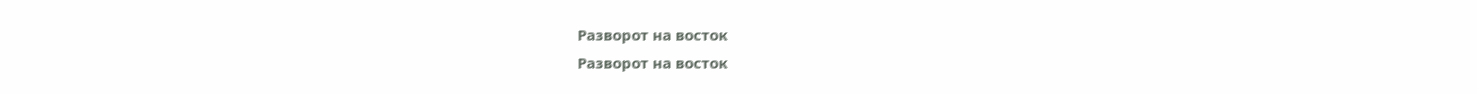Разворот на восток
Разворот на восток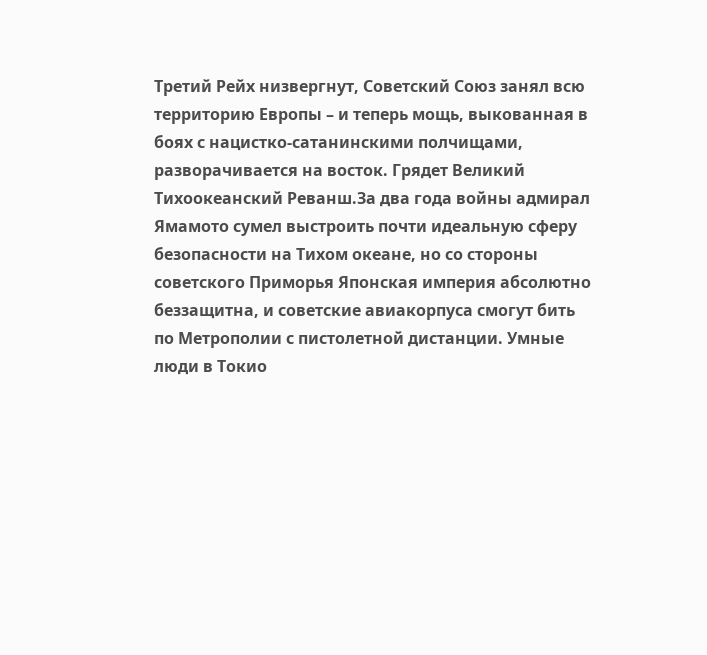Третий Рейх низвергнут, Советский Союз занял всю территорию Европы – и теперь мощь, выкованная в боях с нацистко-сатанинскими полчищами, разворачивается на восток. Грядет Великий Тихоокеанский Реванш.За два года войны адмирал Ямамото сумел выстроить почти идеальную сферу безопасности на Тихом океане, но со стороны советского Приморья Японская империя абсолютно беззащитна, и советские авиакорпуса смогут бить по Метрополии с пистолетной дистанции. Умные люди в Токио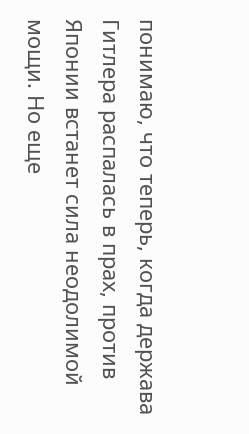понимаю, что теперь, когда держава Гитлера распалась в прах, против Японии встанет сила неодолимой мощи. Но еще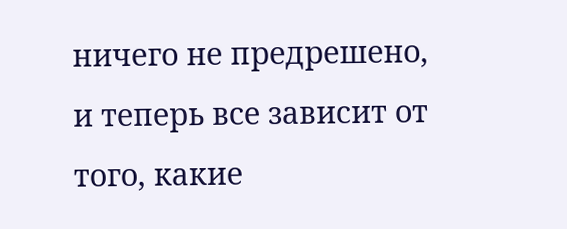ничего не предрешено, и теперь все зависит от того, какие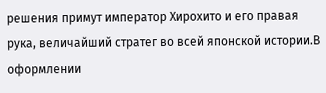решения примут император Хирохито и его правая рука, величайший стратег во всей японской истории.В оформлении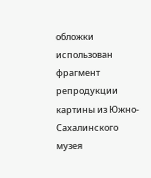обложки использован фрагмент репродукции картины из Южно-Сахалинского музея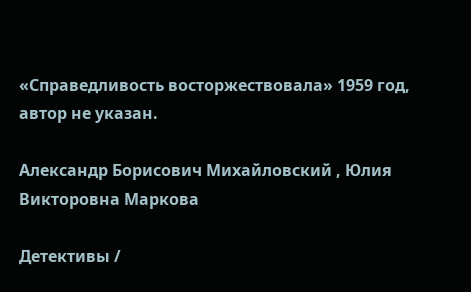«Справедливость восторжествовала» 1959 год, автор не указан.

Александр Борисович Михайловский , Юлия Викторовна Маркова

Детективы /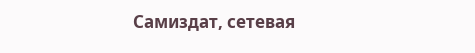Самиздат, сетевая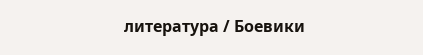литература / Боевики